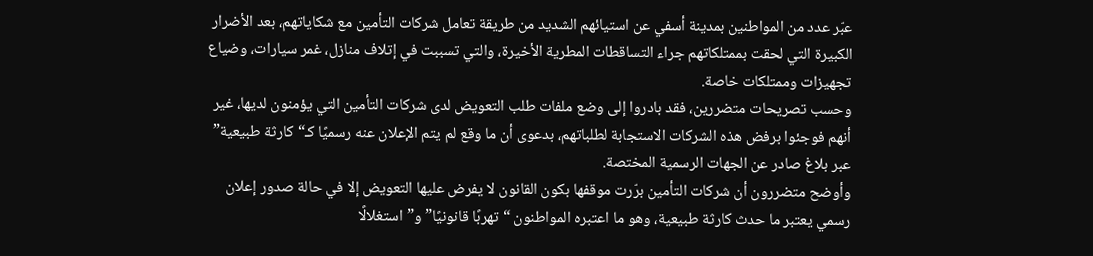عبّر عدد من المواطنين بمدينة أسفي عن استيائهم الشديد من طريقة تعامل شركات التأمين مع شكاياتهم، بعد الأضرار الكبيرة التي لحقت بممتلكاتهم جراء التساقطات المطرية الأخيرة، والتي تسببت في إتلاف منازل، غمر سيارات، وضياع تجهيزات وممتلكات خاصة.
وحسب تصريحات متضررين، فقد بادروا إلى وضع ملفات طلب التعويض لدى شركات التأمين التي يؤمنون لديها، غير أنهم فوجئوا برفض هذه الشركات الاستجابة لطلباتهم، بدعوى أن ما وقع لم يتم الإعلان عنه رسميًا كـ“كارثة طبيعية” عبر بلاغ صادر عن الجهات الرسمية المختصة.
وأوضح متضررون أن شركات التأمين برّرت موقفها بكون القانون لا يفرض عليها التعويض إلا في حالة صدور إعلان رسمي يعتبر ما حدث كارثة طبيعية، وهو ما اعتبره المواطنون “تهربًا قانونيًا” و”استغلالًا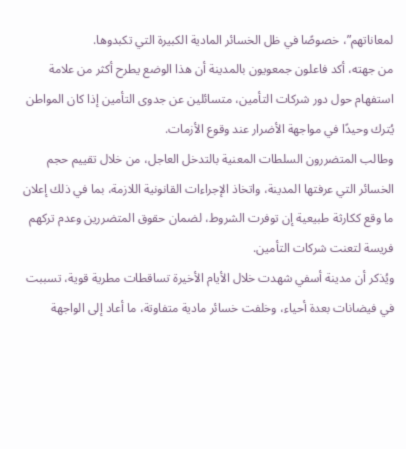لمعاناتهم”، خصوصًا في ظل الخسائر المادية الكبيرة التي تكبدوها.
من جهته، أكد فاعلون جمعويون بالمدينة أن هذا الوضع يطرح أكثر من علامة استفهام حول دور شركات التأمين، متسائلين عن جدوى التأمين إذا كان المواطن يُترك وحيدًا في مواجهة الأضرار عند وقوع الأزمات.
وطالب المتضررون السلطات المعنية بالتدخل العاجل، من خلال تقييم حجم الخسائر التي عرفتها المدينة، واتخاذ الإجراءات القانونية اللازمة، بما في ذلك إعلان ما وقع ككارثة طبيعية إن توفرت الشروط، لضمان حقوق المتضررين وعدم تركهم فريسة لتعنت شركات التأمين.
ويُذكر أن مدينة أسفي شهدت خلال الأيام الأخيرة تساقطات مطرية قوية، تسببت في فيضانات بعدة أحياء، وخلفت خسائر مادية متفاوتة، ما أعاد إلى الواجهة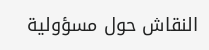النقاش حول مسؤولية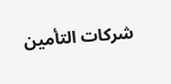شركات التأمين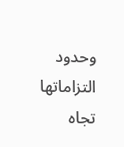وحدود التزاماتها تجاه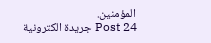المؤمنين.
Post 24 جريدة الكترونية